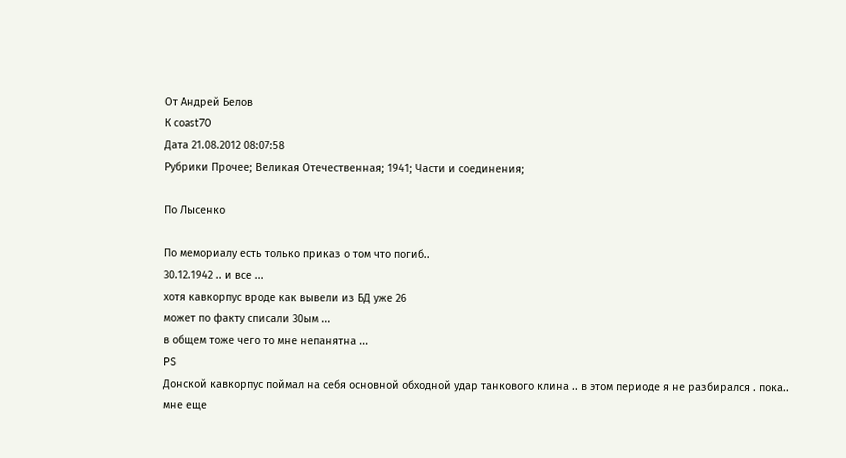От Андрей Белов
К cоast70
Дата 21.08.2012 08:07:58
Рубрики Прочее; Великая Отечественная; 1941; Части и соединения;

По Лысенко

По мемориалу есть только приказ о том что погиб..
30.12.1942 .. и все ...
хотя кавкорпус вроде как вывели из БД уже 26
может по факту списали 30ым ...
в общем тоже чего то мне непанятна ...
PS
Донской кавкорпус поймал на себя основной обходной удар танкового клина .. в этом периоде я не разбирался . пока..
мне еще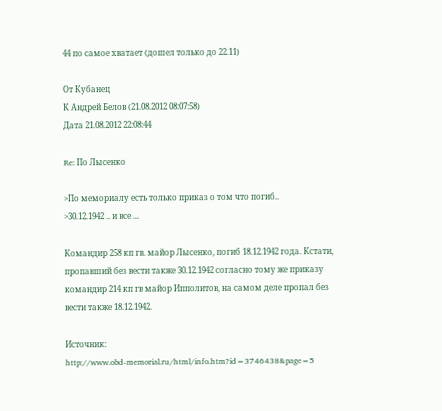44 по самое хватает (дошел только до 22.11)

От Кубанец
К Андрей Белов (21.08.2012 08:07:58)
Дата 21.08.2012 22:08:44

Re: По Лысенко

>По мемориалу есть только приказ о том что погиб..
>30.12.1942 .. и все ...

Командир 258 кп гв. майор Лысенко, погиб 18.12.1942 года. Кстати, пропавший без вести также 30.12.1942 согласно тому же приказу командир 214 кп гв майор Ипполитов, на самом деле пропал без вести также 18.12.1942.

Источник:
http://www.obd-memorial.ru/html/info.htm?id=3746438&page=5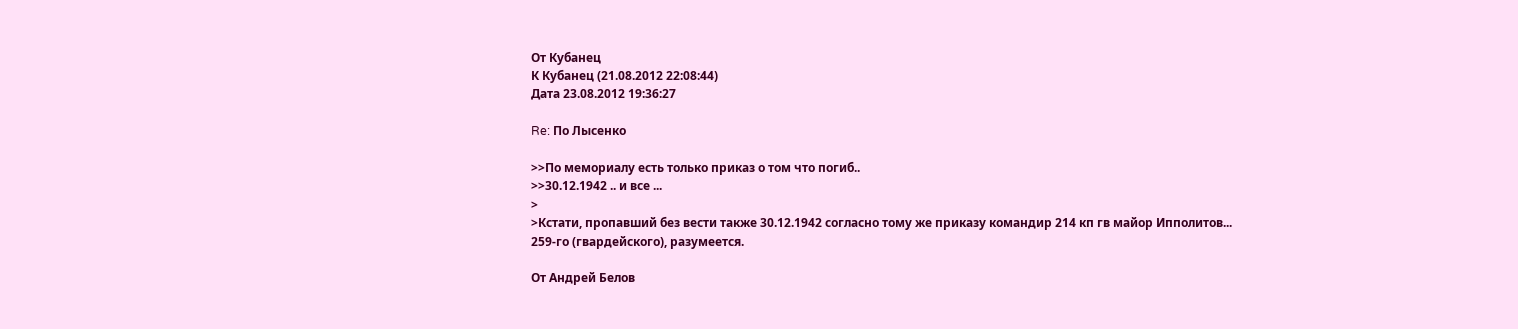От Кубанец
К Кубанец (21.08.2012 22:08:44)
Дата 23.08.2012 19:36:27

Re: По Лысенко

>>По мемориалу есть только приказ о том что погиб..
>>30.12.1942 .. и все ...
>
>Кстати, пропавший без вести также 30.12.1942 согласно тому же приказу командир 214 кп гв майор Ипполитов...
259-го (гвардейского), разумеется.

От Андрей Белов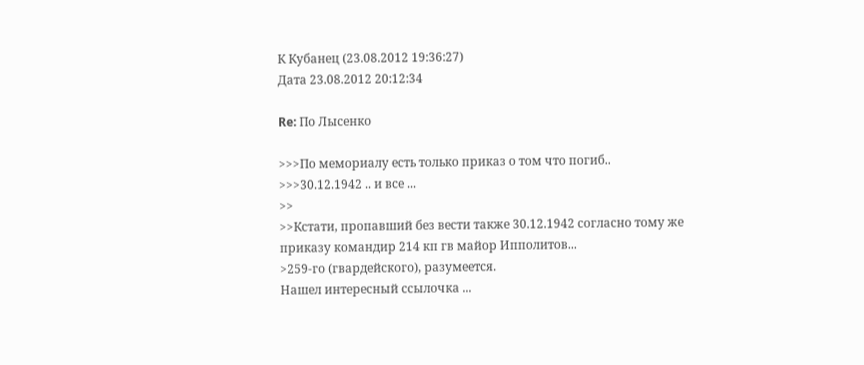К Кубанец (23.08.2012 19:36:27)
Дата 23.08.2012 20:12:34

Re: По Лысенко

>>>По мемориалу есть только приказ о том что погиб..
>>>30.12.1942 .. и все ...
>>
>>Кстати, пропавший без вести также 30.12.1942 согласно тому же приказу командир 214 кп гв майор Ипполитов...
>259-го (гвардейского), разумеется.
Нашел интересный ссылочка ...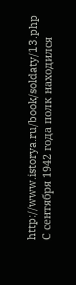http://www.istorya.ru/book/soldaty/13.php
С сентября 1942 года полк находился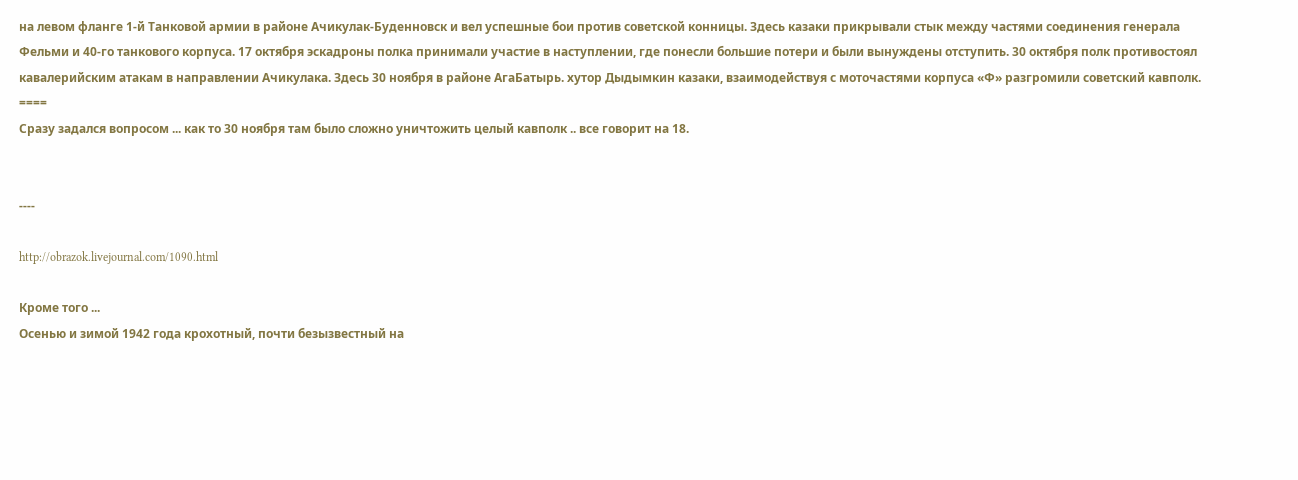на левом фланге 1-й Танковой армии в районе Ачикулак-Буденновск и вел успешные бои против советской конницы. Здесь казаки прикрывали стык между частями соединения генерала Фельми и 40-го танкового корпуса. 17 октября эскадроны полка принимали участие в наступлении, где понесли большие потери и были вынуждены отступить. 30 октября полк противостоял кавалерийским атакам в направлении Ачикулака. Здесь 30 ноября в районе АгаБатырь. хутор Дыдымкин казаки, взаимодействуя с моточастями корпуса «Ф» разгромили советский кавполк.
====
Сразу задался вопросом ... как то 30 ноября там было сложно уничтожить целый кавполк .. все говорит на 18.


----

http://obrazok.livejournal.com/1090.html

Кроме того ...
Осенью и зимой 1942 года крохотный, почти безызвестный на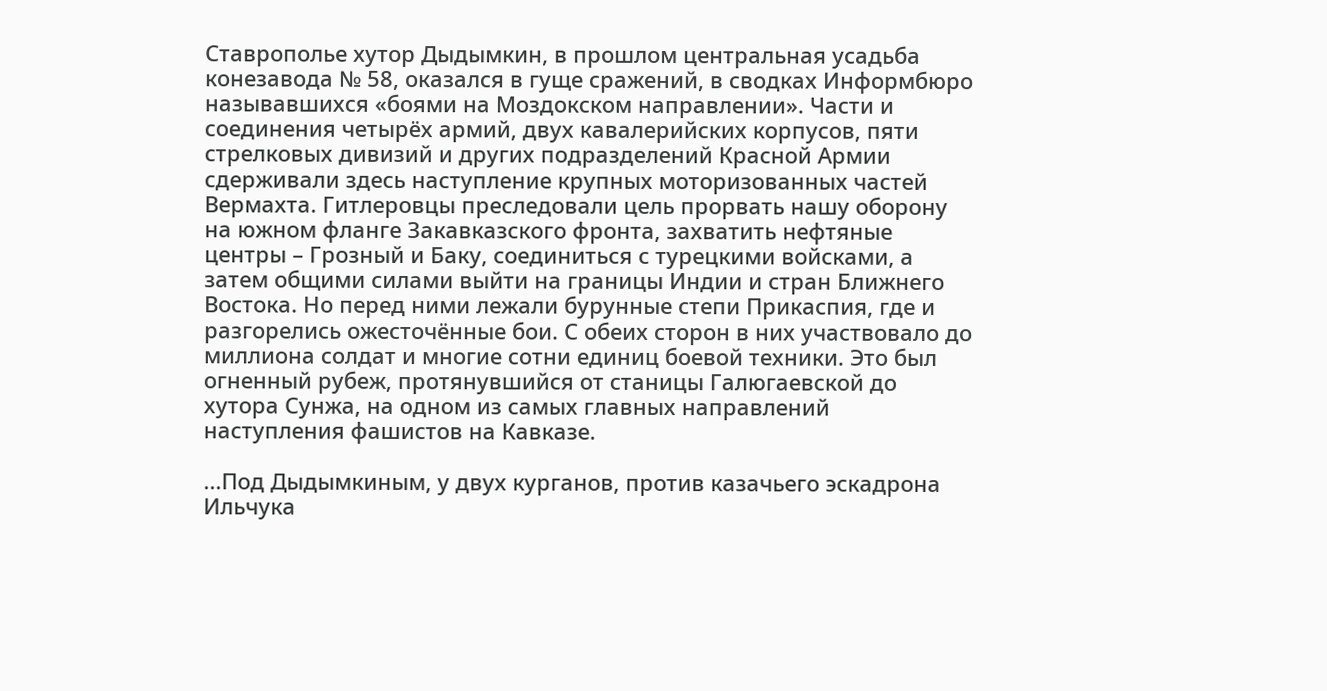Ставрополье хутор Дыдымкин, в прошлом центральная усадьба конезавода № 58, оказался в гуще сражений, в сводках Информбюро называвшихся «боями на Моздокском направлении». Части и соединения четырёх армий, двух кавалерийских корпусов, пяти стрелковых дивизий и других подразделений Красной Армии сдерживали здесь наступление крупных моторизованных частей Вермахта. Гитлеровцы преследовали цель прорвать нашу оборону на южном фланге Закавказского фронта, захватить нефтяные центры – Грозный и Баку, соединиться с турецкими войсками, а затем общими силами выйти на границы Индии и стран Ближнего Востока. Но перед ними лежали бурунные степи Прикаспия, где и разгорелись ожесточённые бои. С обеих сторон в них участвовало до миллиона солдат и многие сотни единиц боевой техники. Это был огненный рубеж, протянувшийся от станицы Галюгаевской до хутора Сунжа, на одном из самых главных направлений наступления фашистов на Кавказе.

...Под Дыдымкиным, у двух курганов, против казачьего эскадрона Ильчука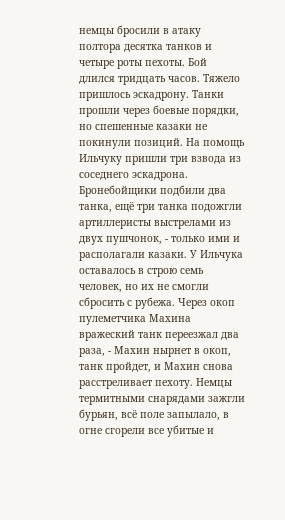немцы бросили в атаку полтора десятка танков и четыре роты пехоты. Бой длился тридцать часов. Тяжело пришлось эскадрону. Танки прошли через боевые порядки, но спешенные казаки не покинули позиций. На помощь Ильчуку пришли три взвода из соседнего эскадрона. Бронебойщики подбили два танка, ещё три танка подожгли артиллеристы выстрелами из двух пушчонок, - только ими и располагали казаки. У Ильчука оставалось в строю семь человек, но их не смогли сбросить с рубежа. Через окоп пулеметчика Махина вражеский танк переезжал два раза, - Махин нырнет в окоп, танк пройдет, и Махин снова расстреливает пехоту. Немцы термитными снарядами зажгли бурьян, всё поле запылало, в огне сгорели все убитые и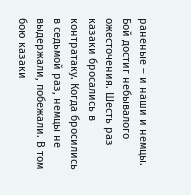раненые – и наши и немцы. Бой достиг небывалого ожесточения. Шесть раз казаки бросались в контратаку. Когда бросились в седьмой раз, немцы не выдержали, побежали. В том бою казаки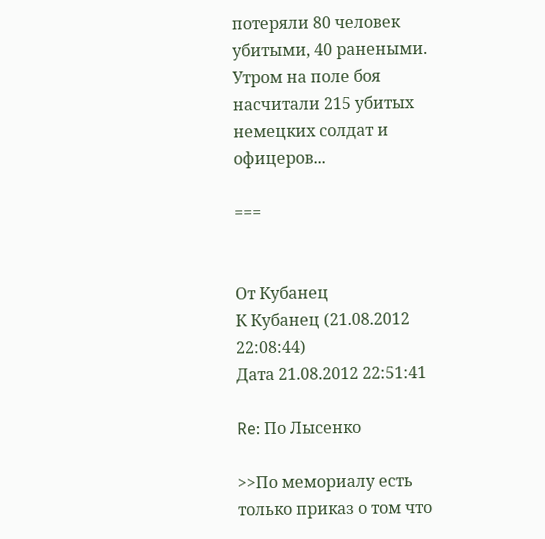потеряли 80 человек убитыми, 40 ранеными. Утром на поле боя насчитали 215 убитых немецких солдат и офицеров...

===


От Кубанец
К Кубанец (21.08.2012 22:08:44)
Дата 21.08.2012 22:51:41

Re: По Лысенко

>>По мемориалу есть только приказ о том что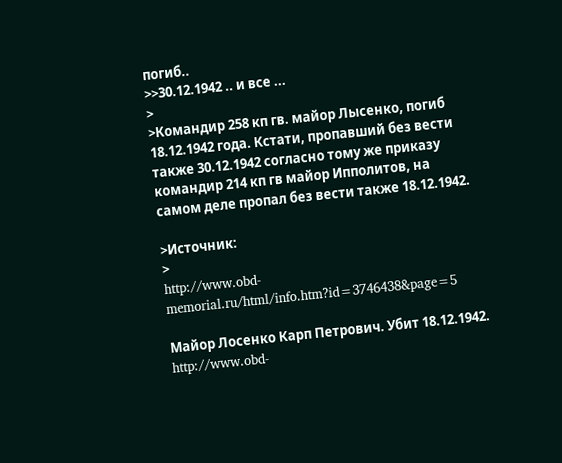погиб..
>>30.12.1942 .. и все ...
>
>Командир 258 кп гв. майор Лысенко, погиб 18.12.1942 года. Кстати, пропавший без вести также 30.12.1942 согласно тому же приказу командир 214 кп гв майор Ипполитов, на самом деле пропал без вести также 18.12.1942.

>Источник:
>
http://www.obd-memorial.ru/html/info.htm?id=3746438&page=5

Майор Лосенко Карп Петрович. Убит 18.12.1942.
http://www.obd-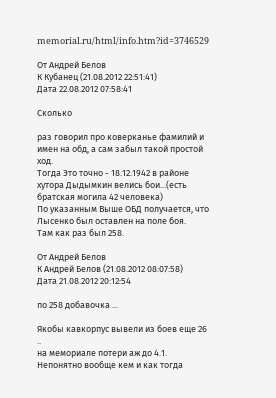memorial.ru/html/info.htm?id=3746529

От Андрей Белов
К Кубанец (21.08.2012 22:51:41)
Дата 22.08.2012 07:58:41

Сколько

раз говорил про коверканье фамилий и имен на обд, а сам забыл такой простой ход.
Тогда Это точно - 18.12.1942 в районе хутора Дыдымкин велись бои...(есть братская могила 42 человека)
По указанным Выше ОБД получается, что Лысенко был оставлен на поле боя.
Там как раз был 258.

От Андрей Белов
К Андрей Белов (21.08.2012 08:07:58)
Дата 21.08.2012 20:12:54

по 258 добавочка ...

Якобы кавкорпус вывели из боев еще 26 ..
на мемориале потери аж до 4.1.
Непонятно вообще кем и как тогда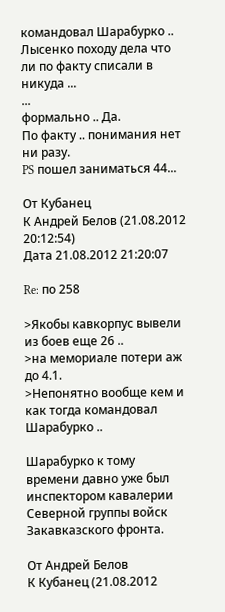командовал Шарабурко ..
Лысенко походу дела что ли по факту списали в никуда ...
...
формально .. Да.
По факту .. понимания нет ни разу.
PS пошел заниматься 44...

От Кубанец
К Андрей Белов (21.08.2012 20:12:54)
Дата 21.08.2012 21:20:07

Re: по 258

>Якобы кавкорпус вывели из боев еще 26 ..
>на мемориале потери аж до 4.1.
>Непонятно вообще кем и как тогда командовал Шарабурко ..

Шарабурко к тому времени давно уже был инспектором кавалерии Северной группы войск Закавказского фронта.

От Андрей Белов
К Кубанец (21.08.2012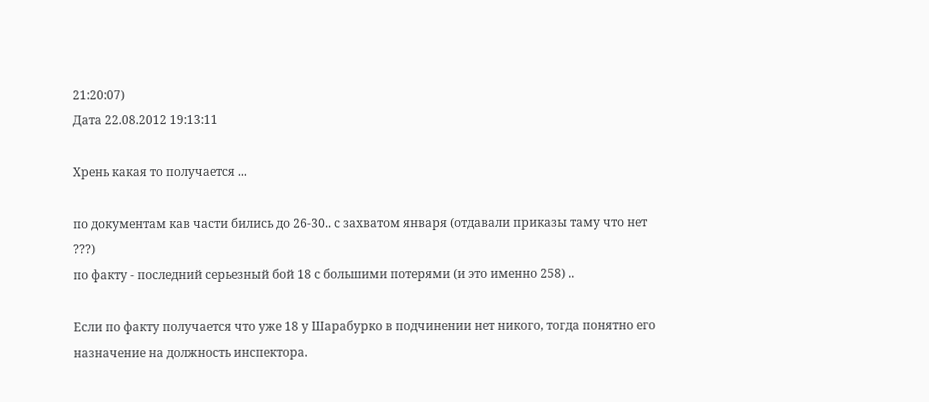21:20:07)
Дата 22.08.2012 19:13:11

Хрень какая то получается ...

по документам кав части бились до 26-30.. с захватом января (отдавали приказы таму что нет ???)
по факту - последний серьезный бой 18 с большими потерями (и это именно 258) ..

Если по факту получается что уже 18 у Шарабурко в подчинении нет никого, тогда понятно его назначение на должность инспектора.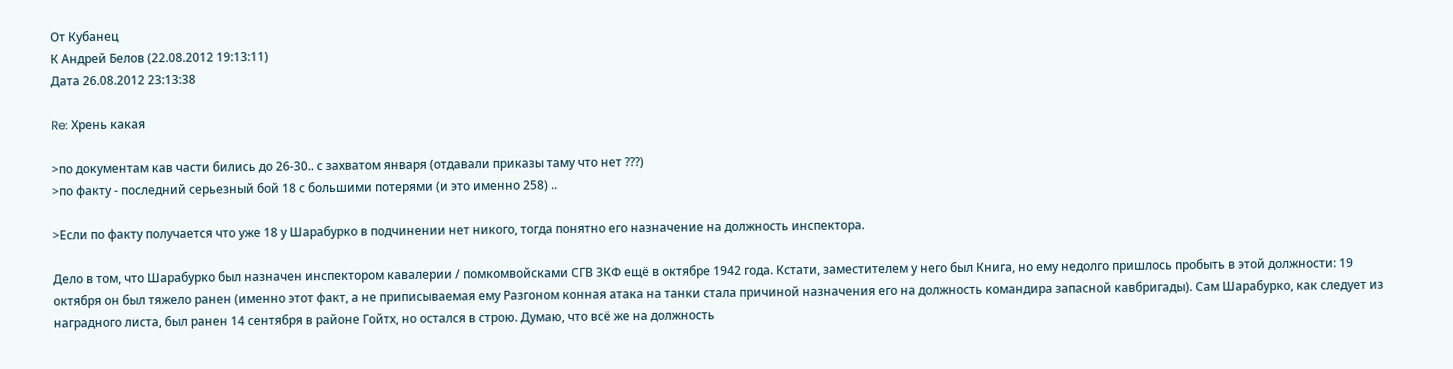От Кубанец
К Андрей Белов (22.08.2012 19:13:11)
Дата 26.08.2012 23:13:38

Re: Хрень какая

>по документам кав части бились до 26-30.. с захватом января (отдавали приказы таму что нет ???)
>по факту - последний серьезный бой 18 с большими потерями (и это именно 258) ..

>Если по факту получается что уже 18 у Шарабурко в подчинении нет никого, тогда понятно его назначение на должность инспектора.

Дело в том, что Шарабурко был назначен инспектором кавалерии / помкомвойсками СГВ ЗКФ ещё в октябре 1942 года. Кстати, заместителем у него был Книга, но ему недолго пришлось пробыть в этой должности: 19 октября он был тяжело ранен (именно этот факт, а не приписываемая ему Разгоном конная атака на танки стала причиной назначения его на должность командира запасной кавбригады). Сам Шарабурко, как следует из наградного листа, был ранен 14 сентября в районе Гойтх, но остался в строю. Думаю, что всё же на должность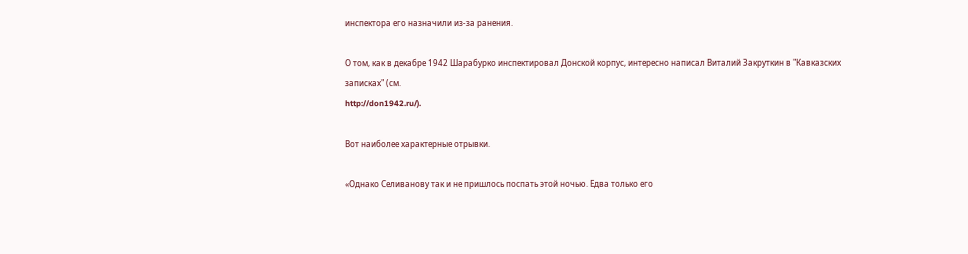инспектора его назначили из-за ранения.

О том, как в декабре 1942 Шарабурко инспектировал Донской корпус, интересно написал Виталий Закруткин в "Кавказских записках" (см.
http://don1942.ru/).

Вот наиболее характерные отрывки.

«Однако Селиванову так и не пришлось поспать этой ночью. Едва только его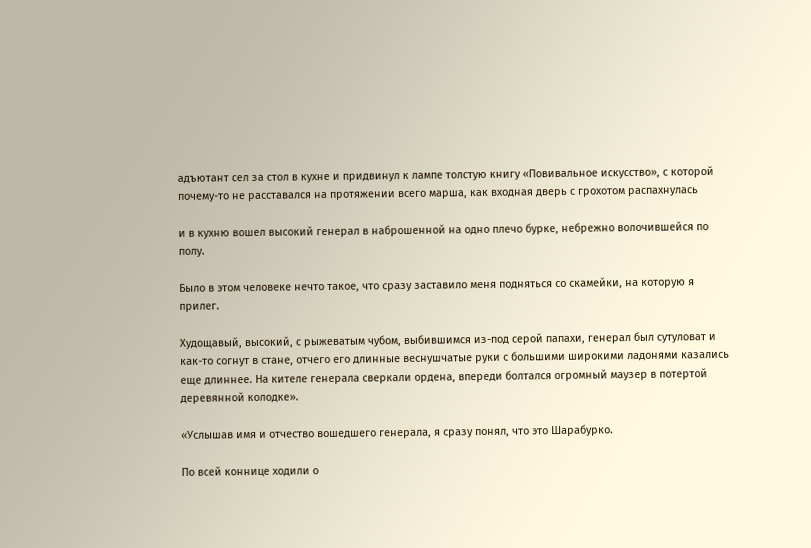адъютант сел за стол в кухне и придвинул к лампе толстую книгу «Повивальное искусство», с которой почему-то не расставался на протяжении всего марша, как входная дверь с грохотом распахнулась

и в кухню вошел высокий генерал в наброшенной на одно плечо бурке, небрежно волочившейся по полу.

Было в этом человеке нечто такое, что сразу заставило меня подняться со скамейки, на которую я прилег.

Худощавый, высокий, с рыжеватым чубом, выбившимся из-под серой папахи, генерал был сутуловат и как-то согнут в стане, отчего его длинные веснушчатые руки с большими широкими ладонями казались еще длиннее. На кителе генерала сверкали ордена, впереди болтался огромный маузер в потертой деревянной колодке».

«Услышав имя и отчество вошедшего генерала, я сразу понял, что это Шарабурко.

По всей коннице ходили о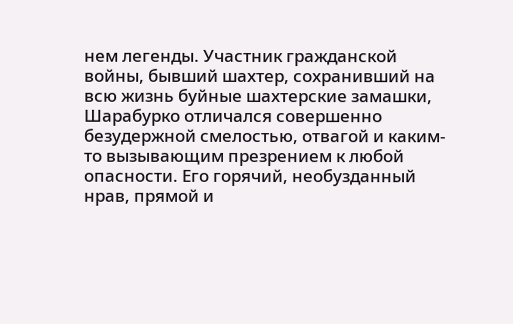нем легенды. Участник гражданской войны, бывший шахтер, сохранивший на всю жизнь буйные шахтерские замашки, Шарабурко отличался совершенно безудержной смелостью, отвагой и каким-то вызывающим презрением к любой опасности. Его горячий, необузданный нрав, прямой и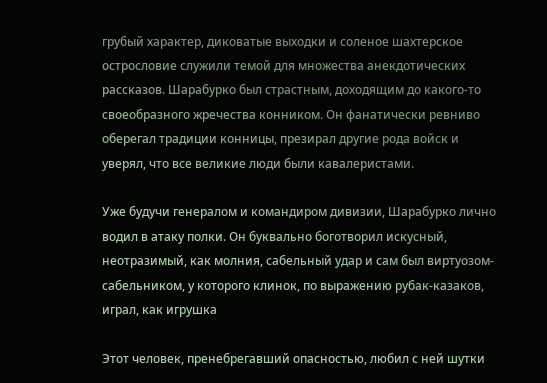грубый характер, диковатые выходки и соленое шахтерское острословие служили темой для множества анекдотических рассказов. Шарабурко был страстным, доходящим до какого-то своеобразного жречества конником. Он фанатически ревниво оберегал традиции конницы, презирал другие рода войск и уверял, что все великие люди были кавалеристами.

Уже будучи генералом и командиром дивизии, Шарабурко лично водил в атаку полки. Он буквально боготворил искусный, неотразимый, как молния, сабельный удар и сам был виртуозом-сабельником, у которого клинок, по выражению рубак-казаков, играл, как игрушка

Этот человек, пренебрегавший опасностью, любил с ней шутки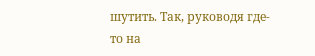шутить. Так, руководя где-то на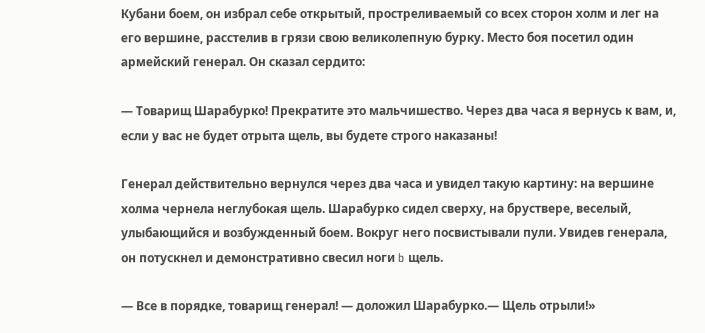Кубани боем, он избрал себе открытый, простреливаемый со всех сторон холм и лег на его вершине, расстелив в грязи свою великолепную бурку. Место боя посетил один армейский генерал. Он сказал сердито:

— Товарищ Шарабурко! Прекратите это мальчишество. Через два часа я вернусь к вам, и, если у вас не будет отрыта щель, вы будете строго наказаны!

Генерал действительно вернулся через два часа и увидел такую картину: на вершине холма чернела неглубокая щель. Шарабурко сидел сверху, на бруствере, веселый, улыбающийся и возбужденный боем. Вокруг него посвистывали пули. Увидев генерала, он потускнел и демонстративно свесил ноги b щель.

— Все в порядке, товарищ генерал! — доложил Шарабурко.— Щель отрыли!»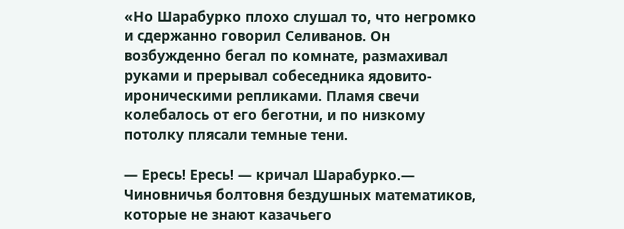«Но Шарабурко плохо слушал то, что негромко и сдержанно говорил Селиванов. Он возбужденно бегал по комнате, размахивал руками и прерывал собеседника ядовито-ироническими репликами. Пламя свечи колебалось от его беготни, и по низкому потолку плясали темные тени.

— Ересь! Ересь! — кричал Шарабурко.— Чиновничья болтовня бездушных математиков, которые не знают казачьего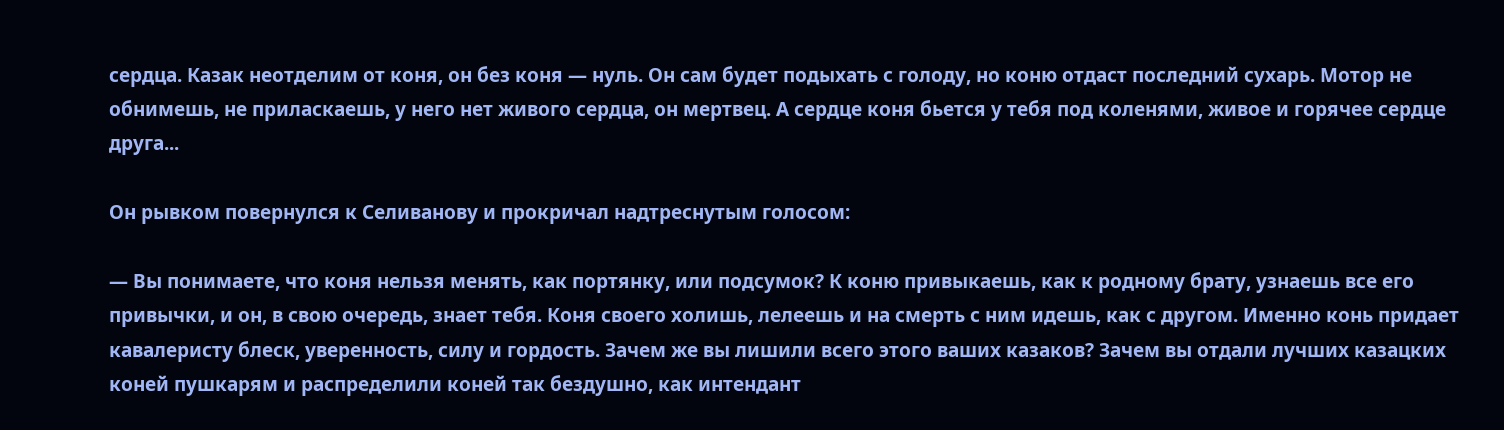сердца. Казак неотделим от коня, он без коня — нуль. Он сам будет подыхать с голоду, но коню отдаст последний сухарь. Мотор не обнимешь, не приласкаешь, у него нет живого сердца, он мертвец. А сердце коня бьется у тебя под коленями, живое и горячее сердце друга...

Он рывком повернулся к Селиванову и прокричал надтреснутым голосом:

— Вы понимаете, что коня нельзя менять, как портянку, или подсумок? К коню привыкаешь, как к родному брату, узнаешь все его привычки, и он, в свою очередь, знает тебя. Коня своего холишь, лелеешь и на смерть с ним идешь, как с другом. Именно конь придает кавалеристу блеск, уверенность, силу и гордость. Зачем же вы лишили всего этого ваших казаков? Зачем вы отдали лучших казацких коней пушкарям и распределили коней так бездушно, как интендант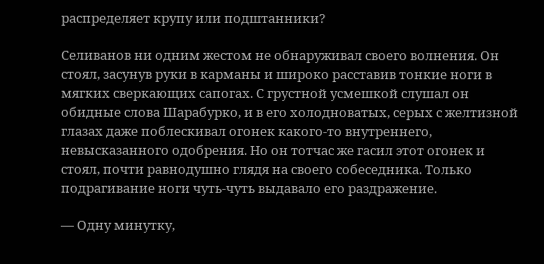распределяет крупу или подштанники?

Селиванов ни одним жестом не обнаруживал своего волнения. Он стоял, засунув руки в карманы и широко расставив тонкие ноги в мягких сверкающих сапогах. С грустной усмешкой слушал он обидные слова Шарабурко, и в его холодноватых, серых с желтизной глазах даже поблескивал огонек какого-то внутреннего, невысказанного одобрения. Но он тотчас же гасил этот огонек и стоял, почти равнодушно глядя на своего собеседника. Только подрагивание ноги чуть-чуть выдавало его раздражение.

— Одну минутку,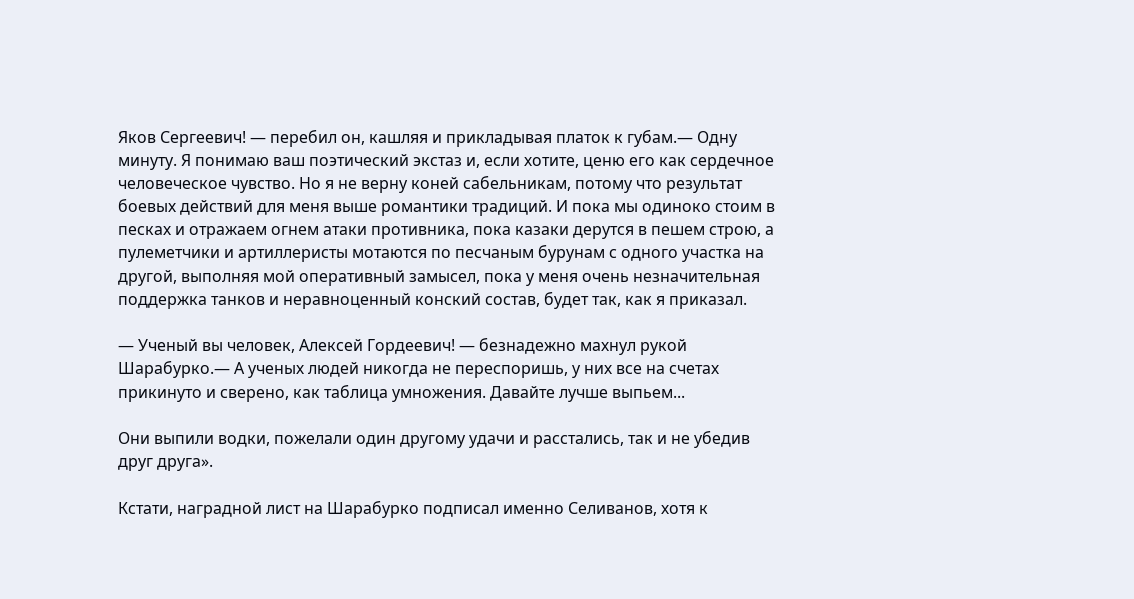Яков Сергеевич! — перебил он, кашляя и прикладывая платок к губам.— Одну минуту. Я понимаю ваш поэтический экстаз и, если хотите, ценю его как сердечное человеческое чувство. Но я не верну коней сабельникам, потому что результат боевых действий для меня выше романтики традиций. И пока мы одиноко стоим в песках и отражаем огнем атаки противника, пока казаки дерутся в пешем строю, а пулеметчики и артиллеристы мотаются по песчаным бурунам с одного участка на другой, выполняя мой оперативный замысел, пока у меня очень незначительная поддержка танков и неравноценный конский состав, будет так, как я приказал.

— Ученый вы человек, Алексей Гордеевич! — безнадежно махнул рукой Шарабурко.— А ученых людей никогда не переспоришь, у них все на счетах прикинуто и сверено, как таблица умножения. Давайте лучше выпьем...

Они выпили водки, пожелали один другому удачи и расстались, так и не убедив друг друга».

Кстати, наградной лист на Шарабурко подписал именно Селиванов, хотя к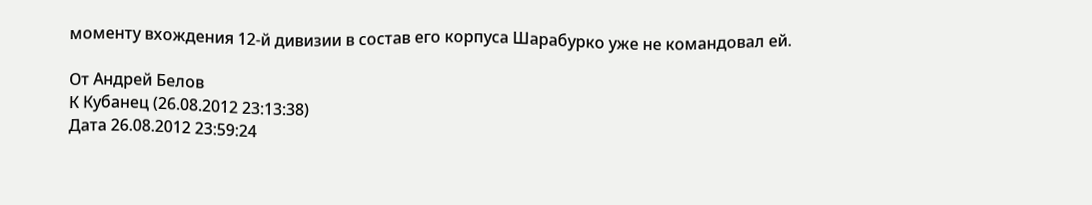моменту вхождения 12-й дивизии в состав его корпуса Шарабурко уже не командовал ей.

От Андрей Белов
К Кубанец (26.08.2012 23:13:38)
Дата 26.08.2012 23:59:24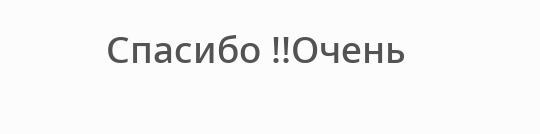Спасибо !!Очень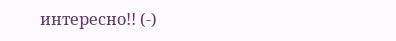интересно!! (-)